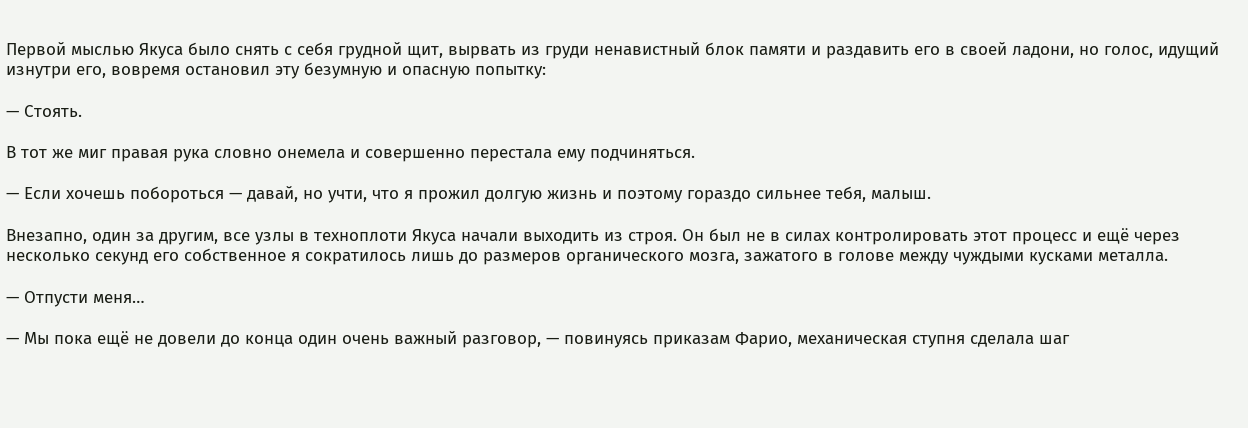Первой мыслью Якуса было снять с себя грудной щит, вырвать из груди ненавистный блок памяти и раздавить его в своей ладони, но голос, идущий изнутри его, вовремя остановил эту безумную и опасную попытку:

— Стоять.

В тот же миг правая рука словно онемела и совершенно перестала ему подчиняться.

— Если хочешь побороться — давай, но учти, что я прожил долгую жизнь и поэтому гораздо сильнее тебя, малыш.

Внезапно, один за другим, все узлы в техноплоти Якуса начали выходить из строя. Он был не в силах контролировать этот процесс и ещё через несколько секунд его собственное я сократилось лишь до размеров органического мозга, зажатого в голове между чуждыми кусками металла.

— Отпусти меня…

— Мы пока ещё не довели до конца один очень важный разговор, — повинуясь приказам Фарио, механическая ступня сделала шаг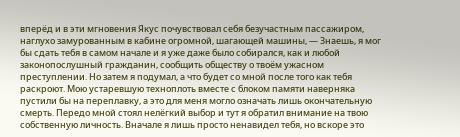вперёд и в эти мгновения Якус почувствовал себя безучастным пассажиром, наглухо замурованным в кабине огромной, шагающей машины, — Знаешь, я мог бы сдать тебя в самом начале и я уже даже было собирался, как и любой законопослушный гражданин, сообщить обществу о твоём ужасном преступлении. Но затем я подумал, а что будет со мной после того как тебя раскроют. Мою устаревшую техноплоть вместе с блоком памяти наверняка пустили бы на переплавку, а это для меня могло означать лишь окончательную смерть. Передо мной стоял нелёгкий выбор и тут я обратил внимание на твою собственную личность. Вначале я лишь просто ненавидел тебя, но вскоре это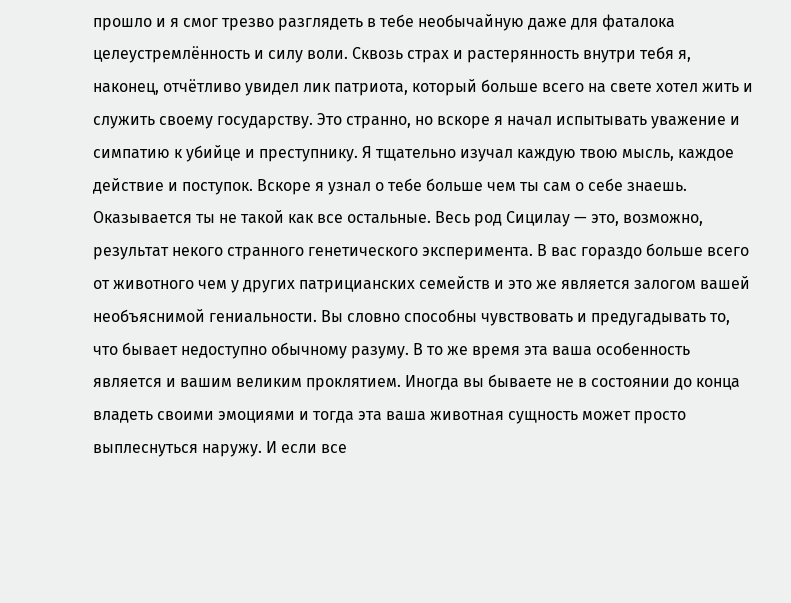прошло и я смог трезво разглядеть в тебе необычайную даже для фаталока целеустремлённость и силу воли. Сквозь страх и растерянность внутри тебя я, наконец, отчётливо увидел лик патриота, который больше всего на свете хотел жить и служить своему государству. Это странно, но вскоре я начал испытывать уважение и симпатию к убийце и преступнику. Я тщательно изучал каждую твою мысль, каждое действие и поступок. Вскоре я узнал о тебе больше чем ты сам о себе знаешь. Оказывается ты не такой как все остальные. Весь род Сицилау — это, возможно, результат некого странного генетического эксперимента. В вас гораздо больше всего от животного чем у других патрицианских семейств и это же является залогом вашей необъяснимой гениальности. Вы словно способны чувствовать и предугадывать то, что бывает недоступно обычному разуму. В то же время эта ваша особенность является и вашим великим проклятием. Иногда вы бываете не в состоянии до конца владеть своими эмоциями и тогда эта ваша животная сущность может просто выплеснуться наружу. И если все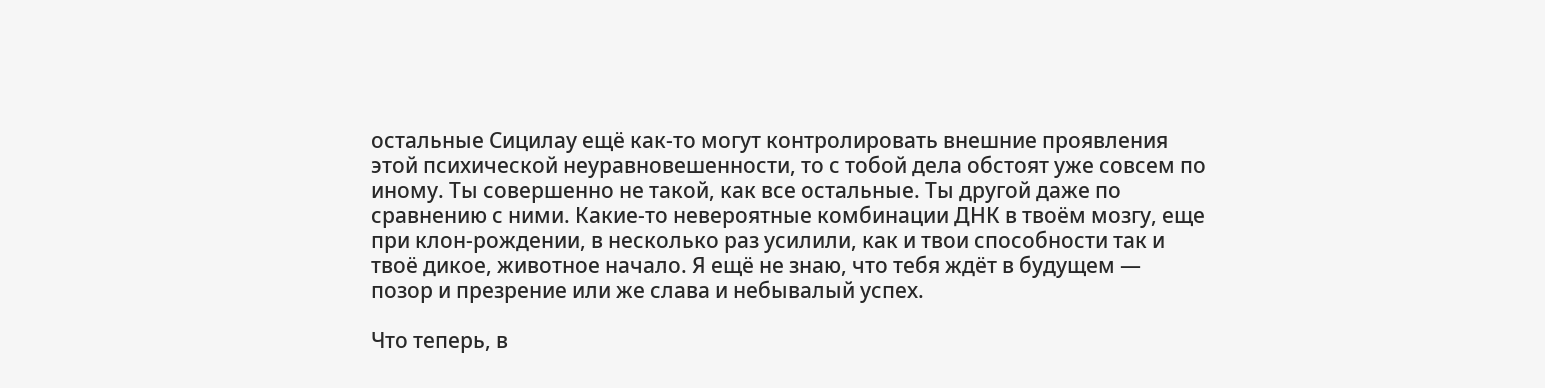остальные Сицилау ещё как-то могут контролировать внешние проявления этой психической неуравновешенности, то с тобой дела обстоят уже совсем по иному. Ты совершенно не такой, как все остальные. Ты другой даже по сравнению с ними. Какие-то невероятные комбинации ДНК в твоём мозгу, еще при клон-рождении, в несколько раз усилили, как и твои способности так и твоё дикое, животное начало. Я ещё не знаю, что тебя ждёт в будущем — позор и презрение или же слава и небывалый успех.

Что теперь, в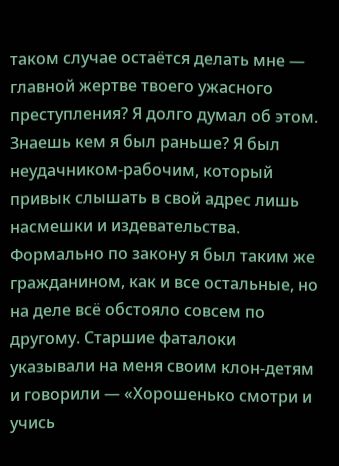таком случае остаётся делать мне — главной жертве твоего ужасного преступления? Я долго думал об этом. Знаешь кем я был раньше? Я был неудачником-рабочим, который привык слышать в свой адрес лишь насмешки и издевательства. Формально по закону я был таким же гражданином, как и все остальные, но на деле всё обстояло совсем по другому. Старшие фаталоки указывали на меня своим клон-детям и говорили — «Хорошенько смотри и учись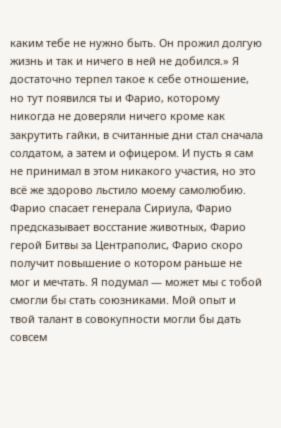каким тебе не нужно быть. Он прожил долгую жизнь и так и ничего в ней не добился.» Я достаточно терпел такое к себе отношение, но тут появился ты и Фарио, которому никогда не доверяли ничего кроме как закрутить гайки, в считанные дни стал сначала солдатом, а затем и офицером. И пусть я сам не принимал в этом никакого участия, но это всё же здорово льстило моему самолюбию. Фарио спасает генерала Сириула, Фарио предсказывает восстание животных, Фарио герой Битвы за Центраполис, Фарио скоро получит повышение о котором раньше не мог и мечтать. Я подумал — может мы с тобой смогли бы стать союзниками. Мой опыт и твой талант в совокупности могли бы дать совсем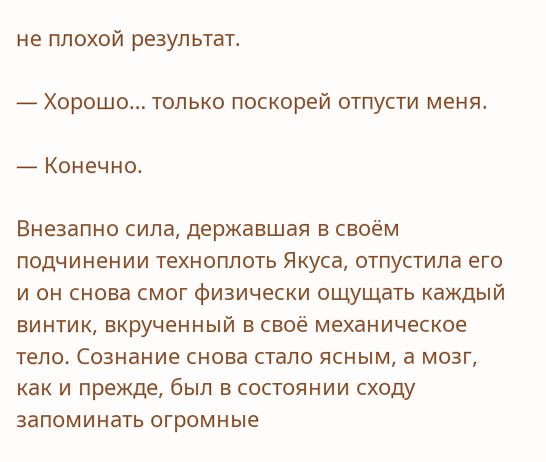не плохой результат.

— Хорошо… только поскорей отпусти меня.

— Конечно.

Внезапно сила, державшая в своём подчинении техноплоть Якуса, отпустила его и он снова смог физически ощущать каждый винтик, вкрученный в своё механическое тело. Сознание снова стало ясным, а мозг, как и прежде, был в состоянии сходу запоминать огромные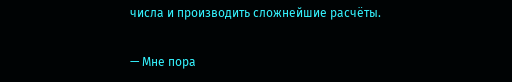числа и производить сложнейшие расчёты.

— Мне пора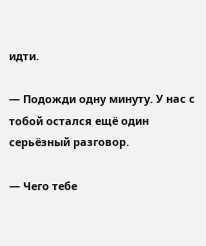идти.

— Подожди одну минуту. У нас с тобой остался ещё один серьёзный разговор.

— Чего тебе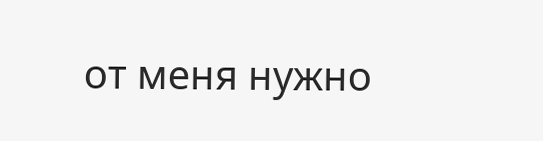от меня нужно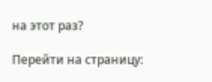на этот раз?

Перейти на страницу: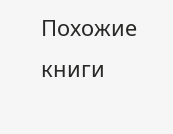Похожие книги